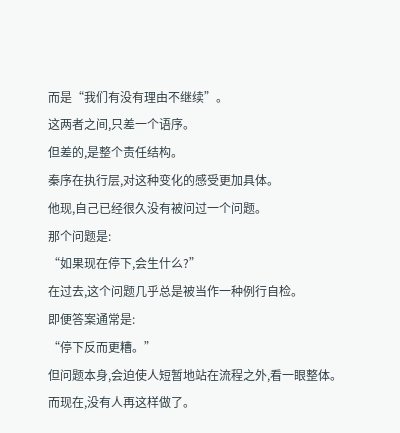而是“我们有没有理由不继续”。
这两者之间,只差一个语序。
但差的,是整个责任结构。
秦序在执行层,对这种变化的感受更加具体。
他现,自己已经很久没有被问过一个问题。
那个问题是:
“如果现在停下,会生什么?”
在过去,这个问题几乎总是被当作一种例行自检。
即便答案通常是:
“停下反而更糟。”
但问题本身,会迫使人短暂地站在流程之外,看一眼整体。
而现在,没有人再这样做了。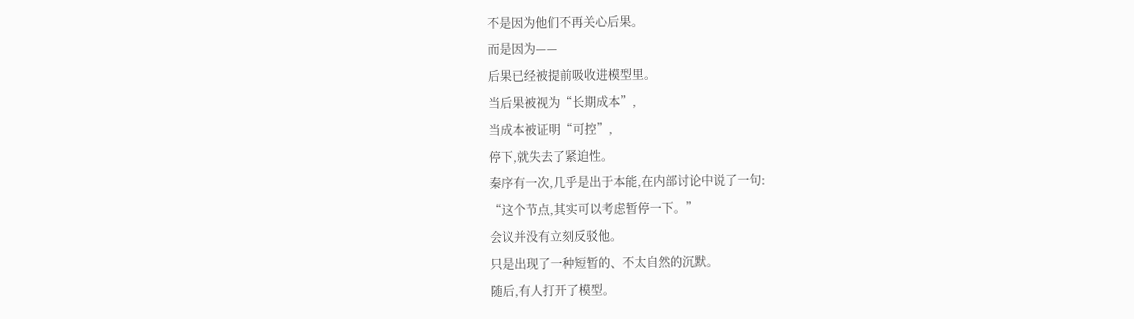不是因为他们不再关心后果。
而是因为——
后果已经被提前吸收进模型里。
当后果被视为“长期成本”,
当成本被证明“可控”,
停下,就失去了紧迫性。
秦序有一次,几乎是出于本能,在内部讨论中说了一句:
“这个节点,其实可以考虑暂停一下。”
会议并没有立刻反驳他。
只是出现了一种短暂的、不太自然的沉默。
随后,有人打开了模型。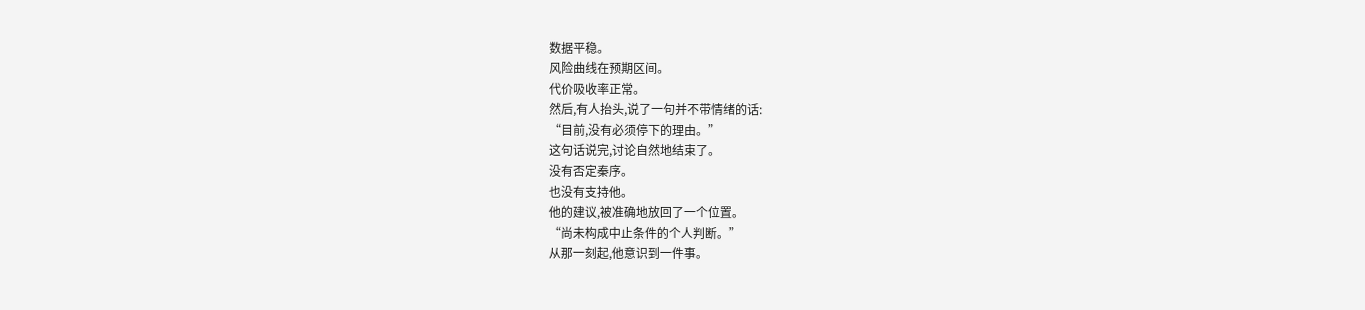数据平稳。
风险曲线在预期区间。
代价吸收率正常。
然后,有人抬头,说了一句并不带情绪的话:
“目前,没有必须停下的理由。”
这句话说完,讨论自然地结束了。
没有否定秦序。
也没有支持他。
他的建议,被准确地放回了一个位置。
“尚未构成中止条件的个人判断。”
从那一刻起,他意识到一件事。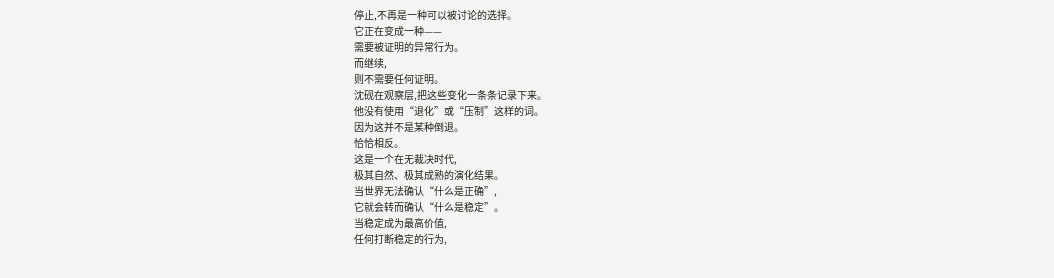停止,不再是一种可以被讨论的选择。
它正在变成一种——
需要被证明的异常行为。
而继续,
则不需要任何证明。
沈砚在观察层,把这些变化一条条记录下来。
他没有使用“退化”或“压制”这样的词。
因为这并不是某种倒退。
恰恰相反。
这是一个在无裁决时代,
极其自然、极其成熟的演化结果。
当世界无法确认“什么是正确”,
它就会转而确认“什么是稳定”。
当稳定成为最高价值,
任何打断稳定的行为,